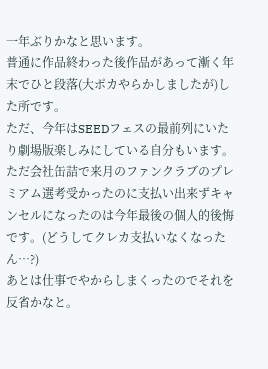一年ぶりかなと思います。
普通に作品終わった後作品があって漸く年末でひと段落(大ポカやらかしましたが)した所です。
ただ、今年はSEEDフェスの最前列にいたり劇場版楽しみにしている自分もいます。
ただ会社缶詰で来月のファンクラブのプレミアム選考受かったのに支払い出来ずキャンセルになったのは今年最後の個人的後悔です。(どうしてクレカ支払いなくなったん…?)
あとは仕事でやからしまくったのでそれを反省かなと。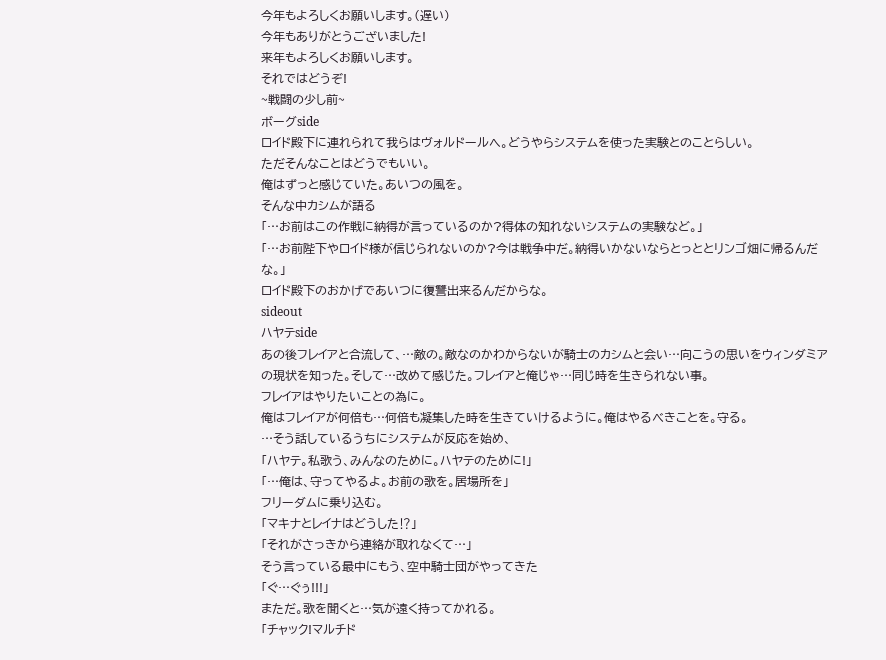今年もよろしくお願いします。(遅い)
今年もありがとうございました!
来年もよろしくお願いします。
それではどうぞ!
~戦闘の少し前~
ボーグside
ロイド殿下に連れられて我らはヴォルドールへ。どうやらシステムを使った実験とのことらしい。
ただそんなことはどうでもいい。
俺はずっと感じていた。あいつの風を。
そんな中カシムが語る
「…お前はこの作戦に納得が言っているのか?得体の知れないシステムの実験など。」
「…お前陛下やロイド様が信じられないのか?今は戦争中だ。納得いかないならとっととリンゴ畑に帰るんだな。」
ロイド殿下のおかげであいつに復讐出来るんだからな。
sideout
ハヤテside
あの後フレイアと合流して、…敵の。敵なのかわからないが騎士のカシムと会い…向こうの思いをウィンダミアの現状を知った。そして…改めて感じた。フレイアと俺じゃ…同じ時を生きられない事。
フレイアはやりたいことの為に。
俺はフレイアが何倍も…何倍も凝集した時を生きていけるように。俺はやるべきことを。守る。
…そう話しているうちにシステムが反応を始め、
「ハヤテ。私歌う、みんなのために。ハヤテのために!」
「…俺は、守ってやるよ。お前の歌を。居場所を」
フリーダムに乗り込む。
「マキナとレイナはどうした⁉」
「それがさっきから連絡が取れなくて…」
そう言っている最中にもう、空中騎士団がやってきた
「ぐ…ぐぅ!!!」
まただ。歌を聞くと…気が遠く持ってかれる。
「チャック!マルチド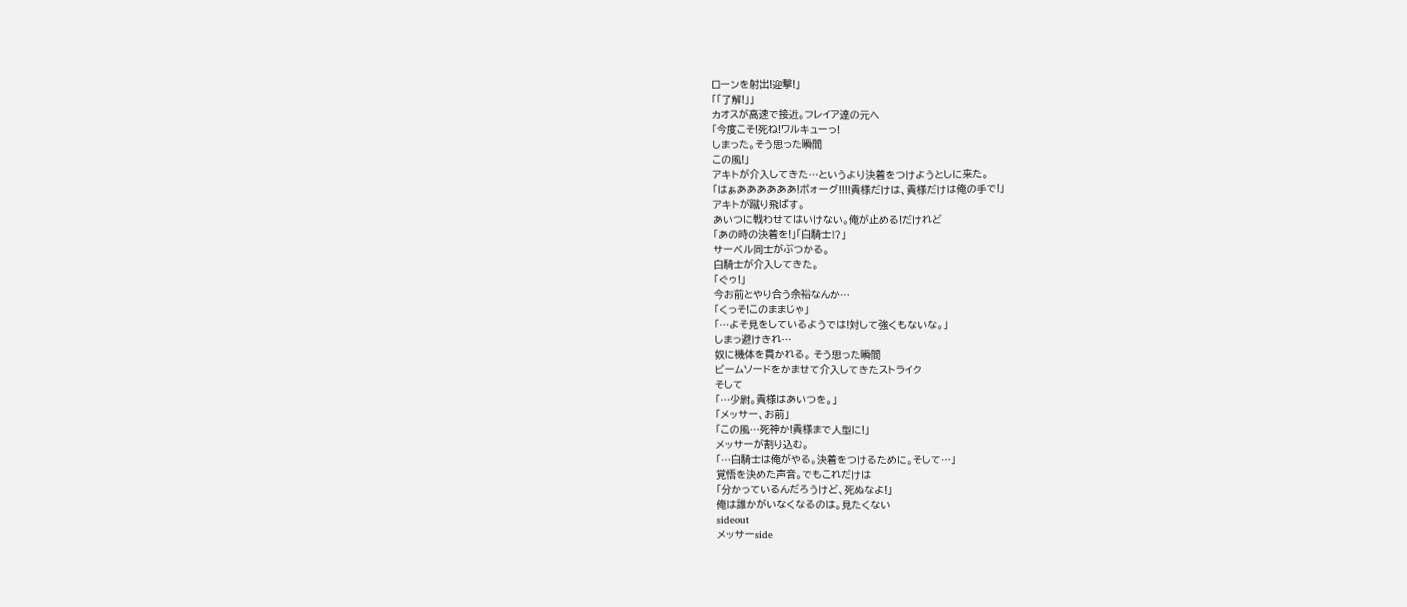ローンを射出!迎撃!」
「「了解!」」
カオスが高速で接近。フレイア達の元へ
「今度こそ!死ね!ワルキューっ!
しまった。そう思った瞬間
この風!」
アキトが介入してきた…というより決着をつけようとしに来た。
「はぁああああああ!ボォーグ!!!!貴様だけは、貴様だけは俺の手で!」
アキトが蹴り飛ばす。
あいつに戦わせてはいけない。俺が止める!だけれど
「あの時の決着を!」「白騎士⁉」
サーベル同士がぶつかる。
白騎士が介入してきた。
「ぐゥ!」
今お前とやり合う余裕なんか…
「くっそ!このままじゃ」
「…よそ見をしているようでは!対して強くもないな。」
しまっ避けきれ…
奴に機体を貫かれる。 そう思った瞬間
ビームソードをかませて介入してきたストライク
そして
「…少尉。貴様はあいつを。」
「メッサー、お前」
「この風…死神か!貴様まで人型に!」
メッサーが割り込む。
「…白騎士は俺がやる。決着をつけるために。そして…」
覚悟を決めた声音。でもこれだけは
「分かっているんだろうけど、死ぬなよ!」
俺は誰かがいなくなるのは。見たくない
sideout
メッサーside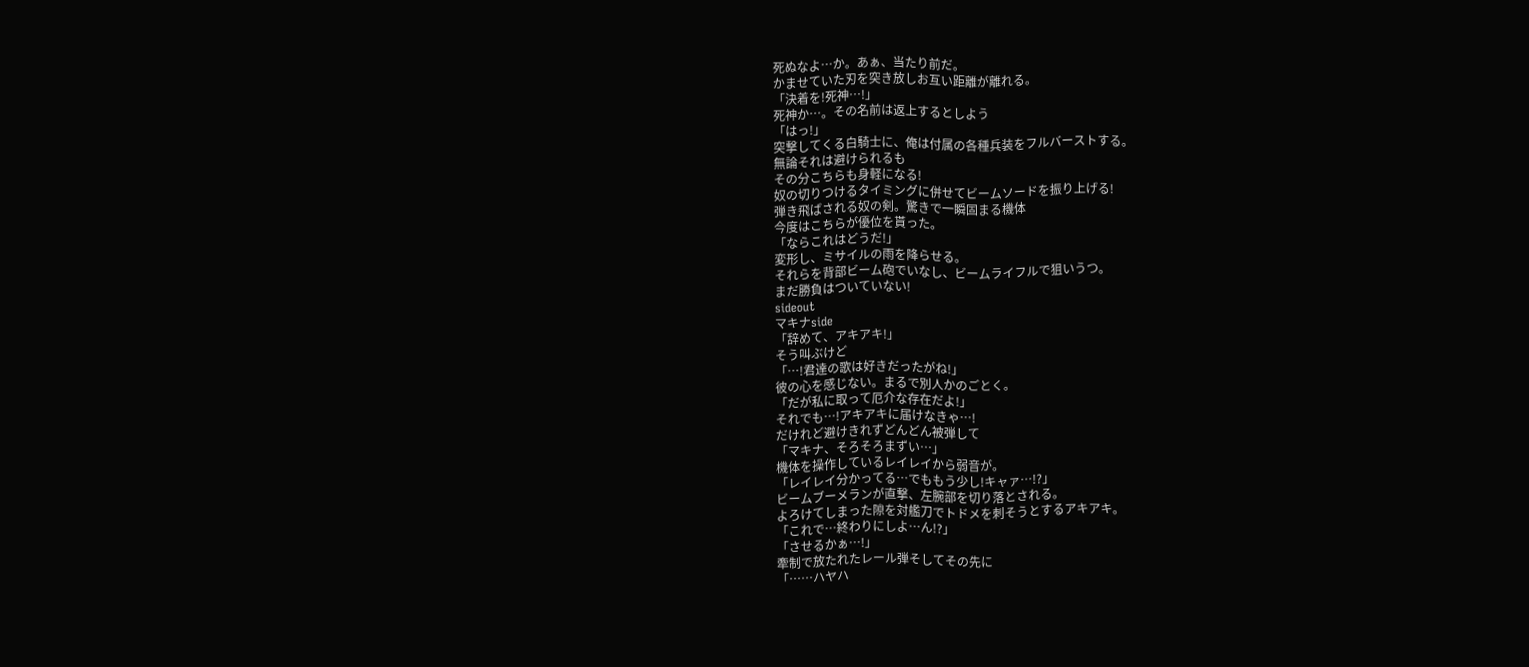死ぬなよ…か。あぁ、当たり前だ。
かませていた刃を突き放しお互い距離が離れる。
「決着を!死神…!」
死神か…。その名前は返上するとしよう
「はっ!」
突撃してくる白騎士に、俺は付属の各種兵装をフルバーストする。
無論それは避けられるも
その分こちらも身軽になる!
奴の切りつけるタイミングに併せてビームソードを振り上げる!
弾き飛ばされる奴の剣。驚きで一瞬固まる機体
今度はこちらが優位を貰った。
「ならこれはどうだ!」
変形し、ミサイルの雨を降らせる。
それらを背部ビーム砲でいなし、ビームライフルで狙いうつ。
まだ勝負はついていない!
sideout
マキナside
「辞めて、アキアキ!」
そう叫ぶけど
「…!君達の歌は好きだったがね!」
彼の心を感じない。まるで別人かのごとく。
「だが私に取って厄介な存在だよ!」
それでも…!アキアキに届けなきゃ…!
だけれど避けきれずどんどん被弾して
「マキナ、そろそろまずい…」
機体を操作しているレイレイから弱音が。
「レイレイ分かってる…でももう少し!キャァ…!?」
ビームブーメランが直撃、左腕部を切り落とされる。
よろけてしまった隙を対艦刀でトドメを刺そうとするアキアキ。
「これで…終わりにしよ…ん!?」
「させるかぁ…!」
牽制で放たれたレール弾そしてその先に
「……ハヤハ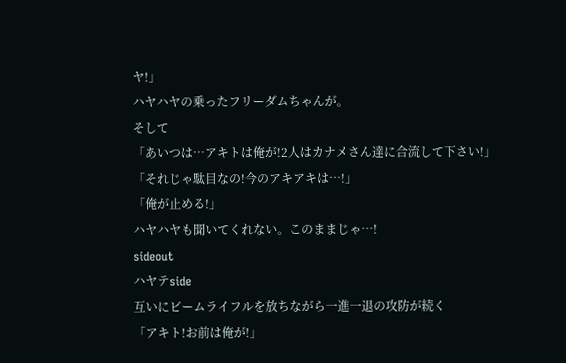ヤ!」
ハヤハヤの乗ったフリーダムちゃんが。
そして
「あいつは…アキトは俺が!2人はカナメさん達に合流して下さい!」
「それじゃ駄目なの!今のアキアキは…!」
「俺が止める!」
ハヤハヤも聞いてくれない。このままじゃ…!
sideout
ハヤテside
互いにビームライフルを放ちながら一進一退の攻防が続く
「アキト!お前は俺が!」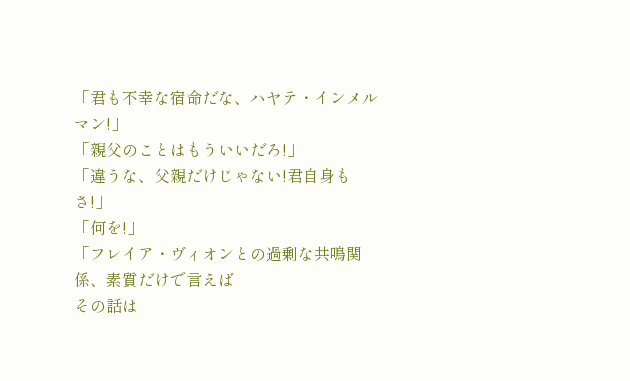「君も不幸な宿命だな、ハヤテ・インメルマン!」
「親父のことはもういいだろ!」
「違うな、父親だけじゃない!君自身もさ!」
「何を!」
「フレイア・ヴィオンとの過剰な共鳴関係、素質だけで言えば
その話は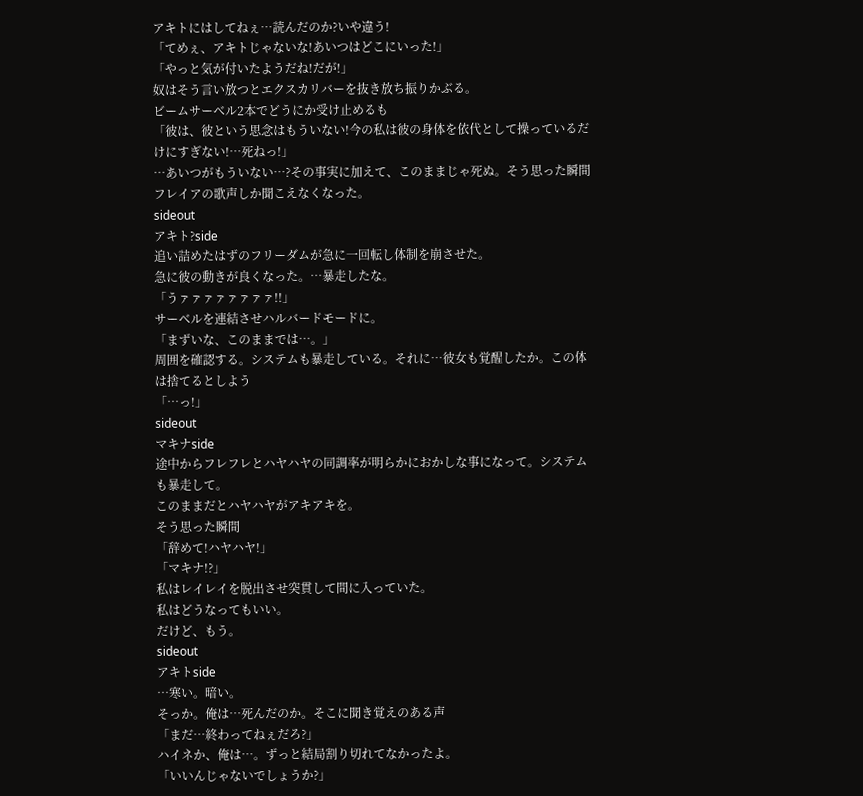アキトにはしてねぇ…読んだのか?いや違う!
「てめぇ、アキトじゃないな!あいつはどこにいった!」
「やっと気が付いたようだね!だが!」
奴はそう言い放つとエクスカリバーを抜き放ち振りかぶる。
ビームサーベル2本でどうにか受け止めるも
「彼は、彼という思念はもういない!今の私は彼の身体を依代として操っているだけにすぎない!…死ねっ!」
…あいつがもういない…?その事実に加えて、このままじゃ死ぬ。そう思った瞬間フレイアの歌声しか聞こえなくなった。
sideout
アキト?side
追い詰めたはずのフリーダムが急に一回転し体制を崩させた。
急に彼の動きが良くなった。…暴走したな。
「うァァァァァァァァ!!」
サーベルを連結させハルバードモードに。
「まずいな、このままでは…。」
周囲を確認する。システムも暴走している。それに…彼女も覚醒したか。この体は捨てるとしよう
「…っ!」
sideout
マキナside
途中からフレフレとハヤハヤの同調率が明らかにおかしな事になって。システムも暴走して。
このままだとハヤハヤがアキアキを。
そう思った瞬間
「辞めて!ハヤハヤ!」
「マキナ!?」
私はレイレイを脱出させ突貫して間に入っていた。
私はどうなってもいい。
だけど、もう。
sideout
アキトside
…寒い。暗い。
そっか。俺は…死んだのか。そこに聞き覚えのある声
「まだ…終わってねぇだろ?」
ハイネか、俺は…。ずっと結局割り切れてなかったよ。
「いいんじゃないでしょうか?」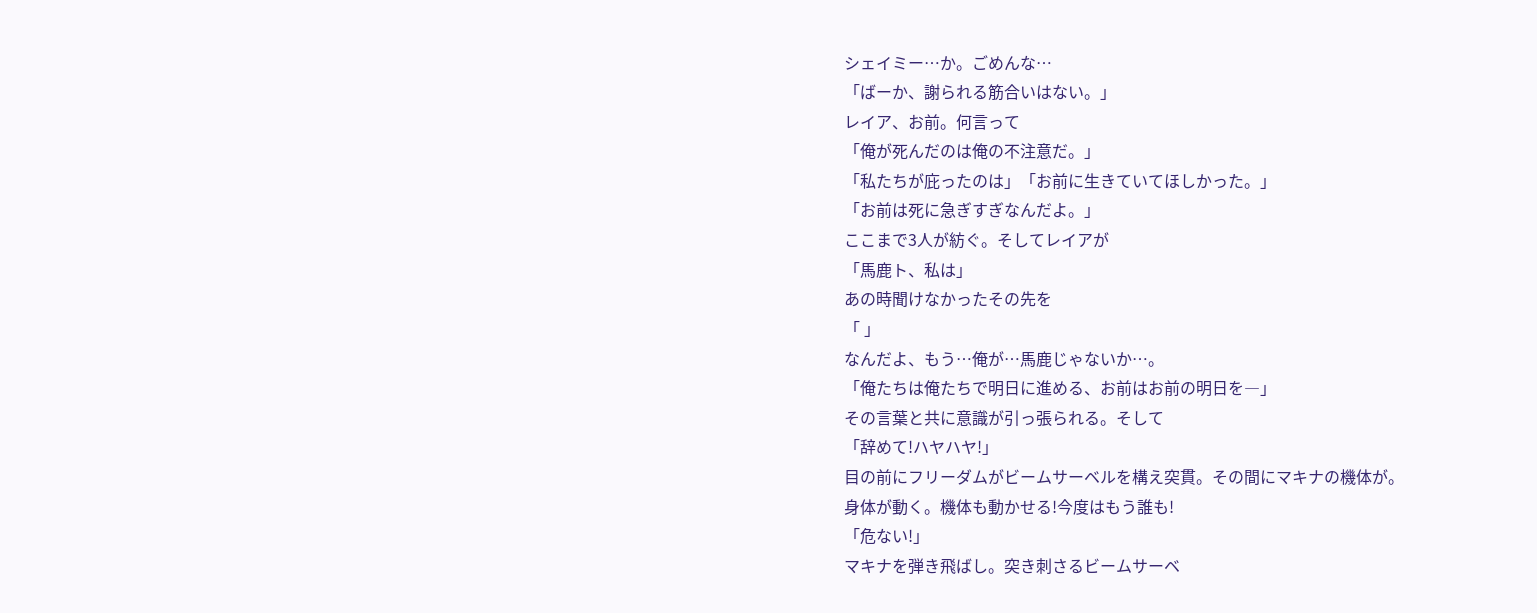シェイミー…か。ごめんな…
「ばーか、謝られる筋合いはない。」
レイア、お前。何言って
「俺が死んだのは俺の不注意だ。」
「私たちが庇ったのは」「お前に生きていてほしかった。」
「お前は死に急ぎすぎなんだよ。」
ここまで3人が紡ぐ。そしてレイアが
「馬鹿ト、私は」
あの時聞けなかったその先を
「 」
なんだよ、もう…俺が…馬鹿じゃないか…。
「俺たちは俺たちで明日に進める、お前はお前の明日を―」
その言葉と共に意識が引っ張られる。そして
「辞めて!ハヤハヤ!」
目の前にフリーダムがビームサーベルを構え突貫。その間にマキナの機体が。
身体が動く。機体も動かせる!今度はもう誰も!
「危ない!」
マキナを弾き飛ばし。突き刺さるビームサーベ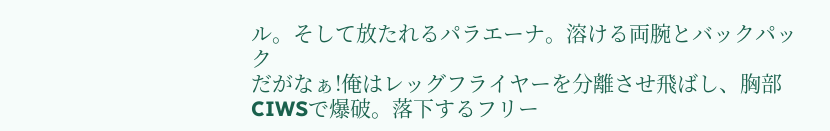ル。そして放たれるパラエーナ。溶ける両腕とバックパック
だがなぁ!俺はレッグフライヤーを分離させ飛ばし、胸部CIWSで爆破。落下するフリー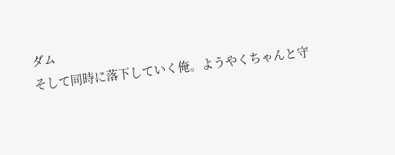ダム
そして同時に落下していく俺。ようやくちゃんと守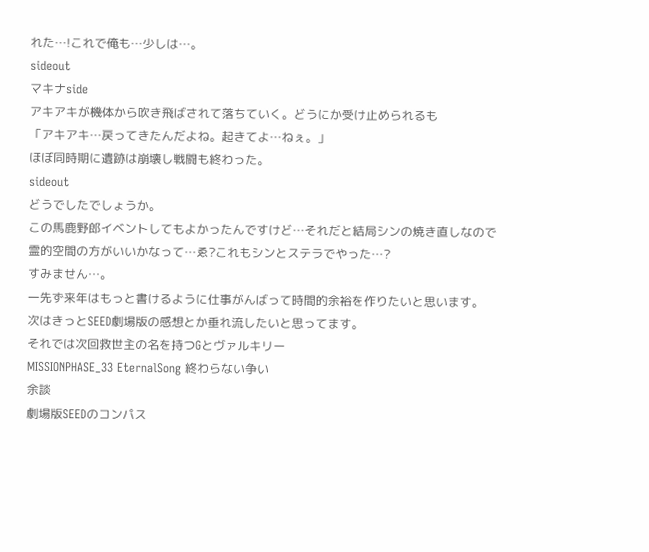れた…!これで俺も…少しは…。
sideout
マキナside
アキアキが機体から吹き飛ばされて落ちていく。どうにか受け止められるも
「アキアキ…戻ってきたんだよね。起きてよ…ねぇ。」
ほぼ同時期に遺跡は崩壊し戦闘も終わった。
sideout
どうでしたでしょうか。
この馬鹿野郎イベントしてもよかったんですけど…それだと結局シンの焼き直しなので
霊的空間の方がいいかなって…ゑ?これもシンとステラでやった…?
すみません…。
一先ず来年はもっと書けるように仕事がんばって時間的余裕を作りたいと思います。
次はきっとSEED劇場版の感想とか垂れ流したいと思ってます。
それでは次回救世主の名を持つGとヴァルキリー
MISSIONPHASE_33 EternalSong 終わらない争い
余談
劇場版SEEDのコンパス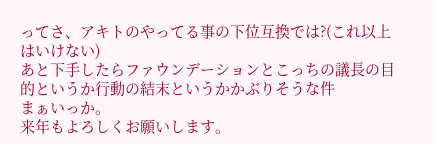ってさ、アキトのやってる事の下位互換では?(これ以上はいけない)
あと下手したらファウンデーションとこっちの議長の目的というか行動の結末というかかぶりそうな件
まぁいっか。
来年もよろしくお願いします。